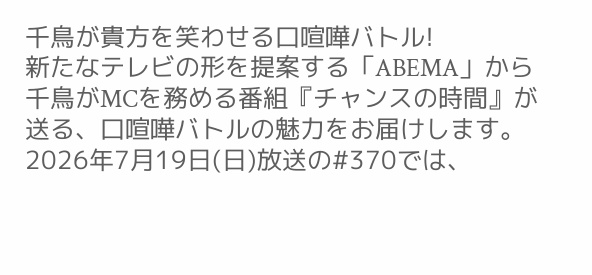千鳥が貴方を笑わせる口喧嘩バトル!
新たなテレビの形を提案する「ABEMA」から千鳥がMCを務める番組『チャンスの時間』が送る、口喧嘩バトルの魅力をお届けします。2026年7月19日(日)放送の#370では、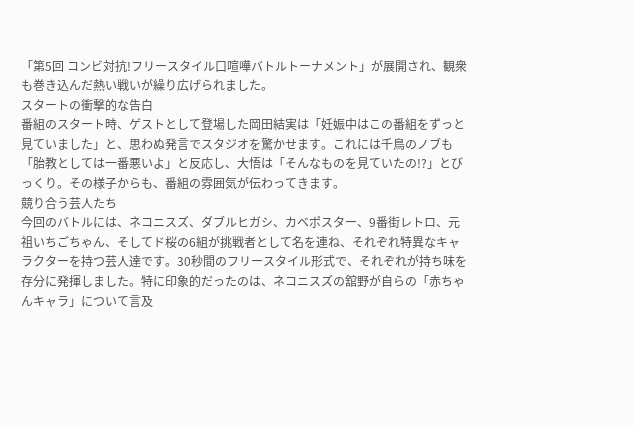「第5回 コンビ対抗!フリースタイル口喧嘩バトルトーナメント」が展開され、観衆も巻き込んだ熱い戦いが繰り広げられました。
スタートの衝撃的な告白
番組のスタート時、ゲストとして登場した岡田結実は「妊娠中はこの番組をずっと見ていました」と、思わぬ発言でスタジオを驚かせます。これには千鳥のノブも「胎教としては一番悪いよ」と反応し、大悟は「そんなものを見ていたの!?」とびっくり。その様子からも、番組の雰囲気が伝わってきます。
競り合う芸人たち
今回のバトルには、ネコニスズ、ダブルヒガシ、カベポスター、9番街レトロ、元祖いちごちゃん、そしてド桜の6組が挑戦者として名を連ね、それぞれ特異なキャラクターを持つ芸人達です。30秒間のフリースタイル形式で、それぞれが持ち味を存分に発揮しました。特に印象的だったのは、ネコニスズの舘野が自らの「赤ちゃんキャラ」について言及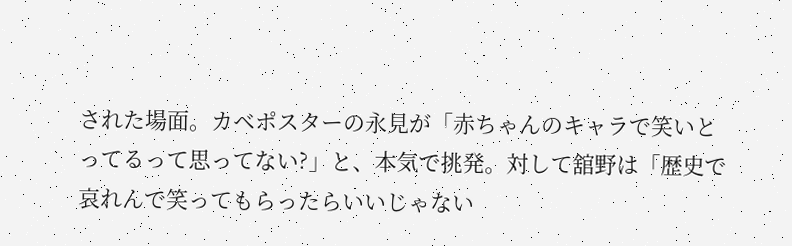された場面。カベポスターの永見が「赤ちゃんのキャラで笑いとってるって思ってない?」と、本気で挑発。対して舘野は「歴史で哀れんで笑ってもらったらいいじゃない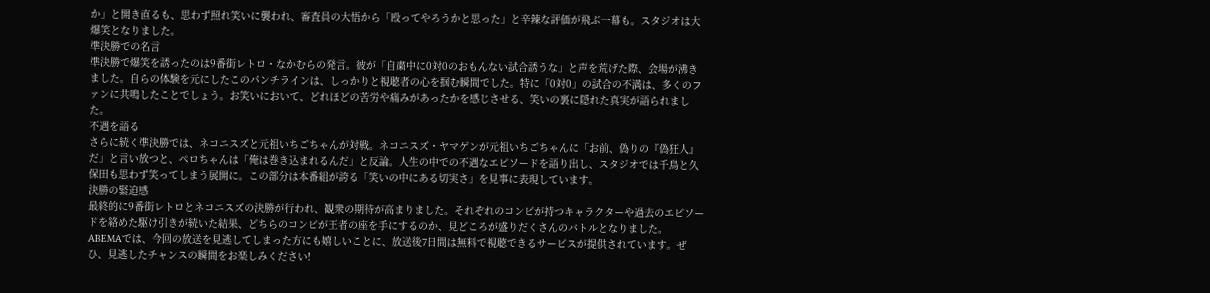か」と開き直るも、思わず照れ笑いに襲われ、審査員の大悟から「殴ってやろうかと思った」と辛辣な評価が飛ぶ一幕も。スタジオは大爆笑となりました。
準決勝での名言
準決勝で爆笑を誘ったのは9番街レトロ・なかむらの発言。彼が「自粛中に0対0のおもんない試合誘うな」と声を荒げた際、会場が沸きました。自らの体験を元にしたこのパンチラインは、しっかりと視聴者の心を掴む瞬間でした。特に「0対0」の試合の不満は、多くのファンに共鳴したことでしょう。お笑いにおいて、どれほどの苦労や痛みがあったかを感じさせる、笑いの裏に隠れた真実が語られました。
不遇を語る
さらに続く準決勝では、ネコニスズと元祖いちごちゃんが対戦。ネコニスズ・ヤマゲンが元祖いちごちゃんに「お前、偽りの『偽狂人』だ」と言い放つと、ペロちゃんは「俺は巻き込まれるんだ」と反論。人生の中での不遇なエピソードを語り出し、スタジオでは千鳥と久保田も思わず笑ってしまう展開に。この部分は本番組が誇る「笑いの中にある切実さ」を見事に表現しています。
決勝の緊迫感
最終的に9番街レトロとネコニスズの決勝が行われ、観衆の期待が高まりました。それぞれのコンビが持つキャラクターや過去のエピソードを絡めた駆け引きが続いた結果、どちらのコンビが王者の座を手にするのか、見どころが盛りだくさんのバトルとなりました。
ABEMAでは、今回の放送を見逃してしまった方にも嬉しいことに、放送後7日間は無料で視聴できるサービスが提供されています。ぜひ、見逃したチャンスの瞬間をお楽しみください!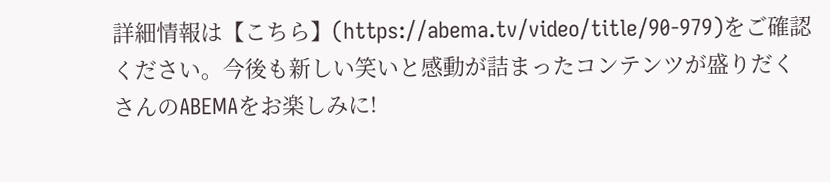詳細情報は【こちら】(https://abema.tv/video/title/90-979)をご確認ください。今後も新しい笑いと感動が詰まったコンテンツが盛りだくさんのABEMAをお楽しみに!